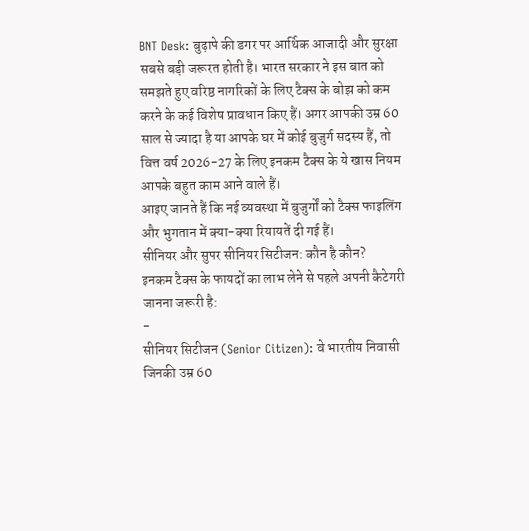BNT Desk: बुढ़ापे की डगर पर आर्थिक आजादी और सुरक्षा सबसे बड़ी जरूरत होती है। भारत सरकार ने इस बात को समझते हुए वरिष्ठ नागरिकों के लिए टैक्स के बोझ को कम करने के कई विशेष प्रावधान किए हैं। अगर आपकी उम्र 60 साल से ज्यादा है या आपके घर में कोई बुजुर्ग सदस्य हैं, तो वित्त वर्ष 2026-27 के लिए इनकम टैक्स के ये खास नियम आपके बहुत काम आने वाले हैं।
आइए जानते हैं कि नई व्यवस्था में बुजुर्गों को टैक्स फाइलिंग और भुगतान में क्या-क्या रियायतें दी गई हैं।
सीनियर और सुपर सीनियर सिटीजन: कौन है कौन?
इनकम टैक्स के फायदों का लाभ लेने से पहले अपनी कैटेगरी जानना जरूरी है:
-
सीनियर सिटीजन (Senior Citizen): वे भारतीय निवासी जिनकी उम्र 60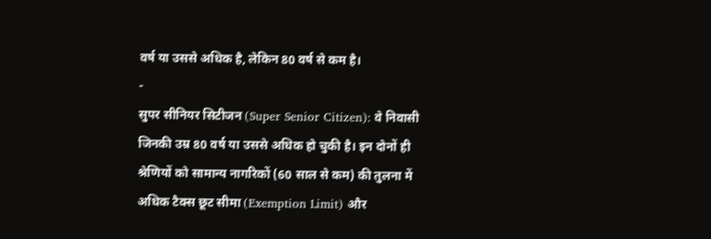वर्ष या उससे अधिक है, लेकिन 80 वर्ष से कम है।
-
सुपर सीनियर सिटीजन (Super Senior Citizen): वे निवासी जिनकी उम्र 80 वर्ष या उससे अधिक हो चुकी है। इन दोनों ही श्रेणियों को सामान्य नागरिकों (60 साल से कम) की तुलना में अधिक टैक्स छूट सीमा (Exemption Limit) और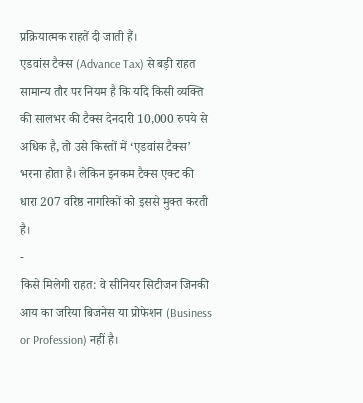प्रक्रियात्मक राहतें दी जाती हैं।
एडवांस टैक्स (Advance Tax) से बड़ी राहत
सामान्य तौर पर नियम है कि यदि किसी व्यक्ति की सालभर की टैक्स देनदारी 10,000 रुपये से अधिक है, तो उसे किस्तों में ‘एडवांस टैक्स’ भरना होता है। लेकिन इनकम टैक्स एक्ट की धारा 207 वरिष्ठ नागरिकों को इससे मुक्त करती है।
-
किसे मिलेगी राहत: वे सीनियर सिटीजन जिनकी आय का जरिया बिजनेस या प्रोफेशन (Business or Profession) नहीं है।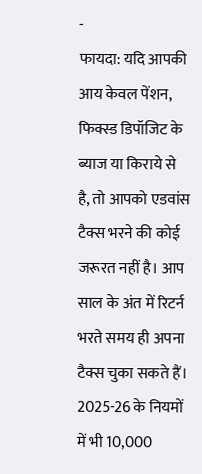-
फायदा: यदि आपकी आय केवल पेंशन, फिक्स्ड डिपॉजिट के ब्याज या किराये से है, तो आपको एडवांस टैक्स भरने की कोई जरूरत नहीं है। आप साल के अंत में रिटर्न भरते समय ही अपना टैक्स चुका सकते हैं। 2025-26 के नियमों में भी 10,000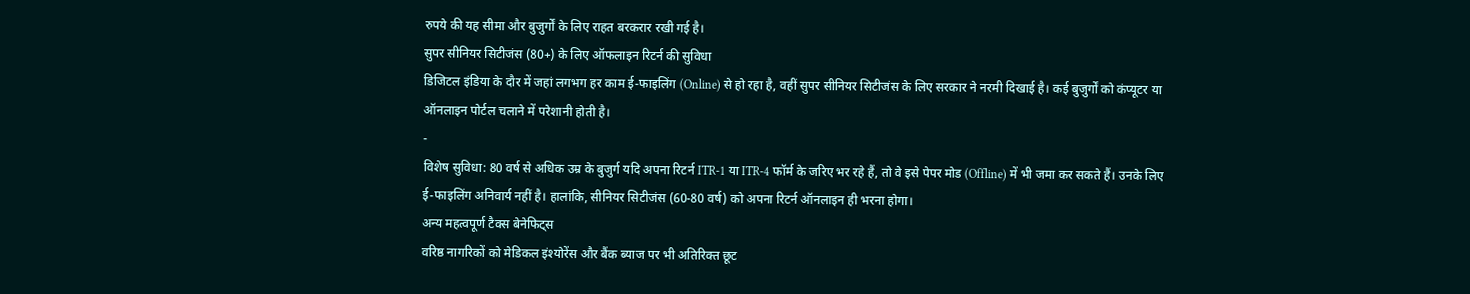रुपये की यह सीमा और बुजुर्गों के लिए राहत बरकरार रखी गई है।
सुपर सीनियर सिटीजंस (80+) के लिए ऑफलाइन रिटर्न की सुविधा
डिजिटल इंडिया के दौर में जहां लगभग हर काम ई-फाइलिंग (Online) से हो रहा है, वहीं सुपर सीनियर सिटीजंस के लिए सरकार ने नरमी दिखाई है। कई बुजुर्गों को कंप्यूटर या ऑनलाइन पोर्टल चलाने में परेशानी होती है।
-
विशेष सुविधा: 80 वर्ष से अधिक उम्र के बुजुर्ग यदि अपना रिटर्न ITR-1 या ITR-4 फॉर्म के जरिए भर रहे हैं, तो वे इसे पेपर मोड (Offline) में भी जमा कर सकते हैं। उनके लिए ई-फाइलिंग अनिवार्य नहीं है। हालांकि, सीनियर सिटीजंस (60-80 वर्ष) को अपना रिटर्न ऑनलाइन ही भरना होगा।
अन्य महत्वपूर्ण टैक्स बेनेफिट्स
वरिष्ठ नागरिकों को मेडिकल इंश्योरेंस और बैंक ब्याज पर भी अतिरिक्त छूट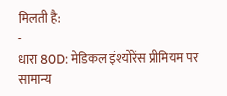मिलती है:
-
धारा 80D: मेडिकल इंश्योरेंस प्रीमियम पर सामान्य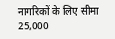नागरिकों के लिए सीमा 25,000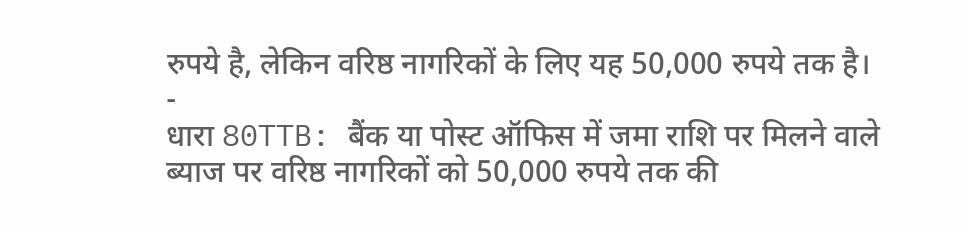रुपये है, लेकिन वरिष्ठ नागरिकों के लिए यह 50,000 रुपये तक है।
-
धारा 80TTB: बैंक या पोस्ट ऑफिस में जमा राशि पर मिलने वाले ब्याज पर वरिष्ठ नागरिकों को 50,000 रुपये तक की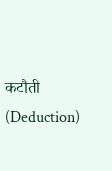कटौती (Deduction)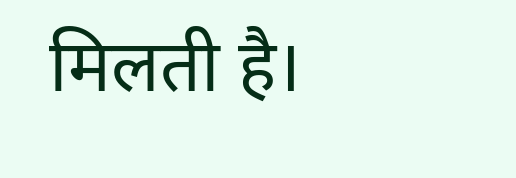मिलती है।